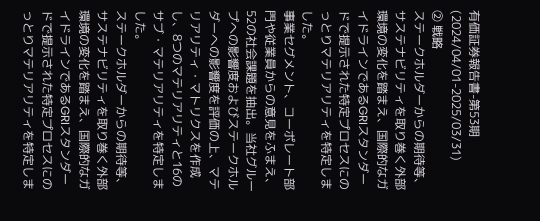有価証券報告書-第53期(2024/04/01-2025/03/31)
② 戦略
ステークホルダーからの期待等、サステナビリティを取り巻く外部環境の変化を踏まえ、国際的なガイドラインであるGRIスタンダードで提示された特定プロセスにのっとりマテリアリティを特定しました。
事業セグメント、コーポレート部門や従業員からの意見をふまえ、52の社会課題を抽出。当社グループへの影響度およびステークホルダーへの影響度を評価の上、マテリアリティ・マトリクスを作成し、8つのマテリアリティと16のサブ・マテリアリティを特定しました。
ステークホルダーからの期待等、サステナビリティを取り巻く外部環境の変化を踏まえ、国際的なガイドラインであるGRIスタンダードで提示された特定プロセスにのっとりマテリアリティを特定しま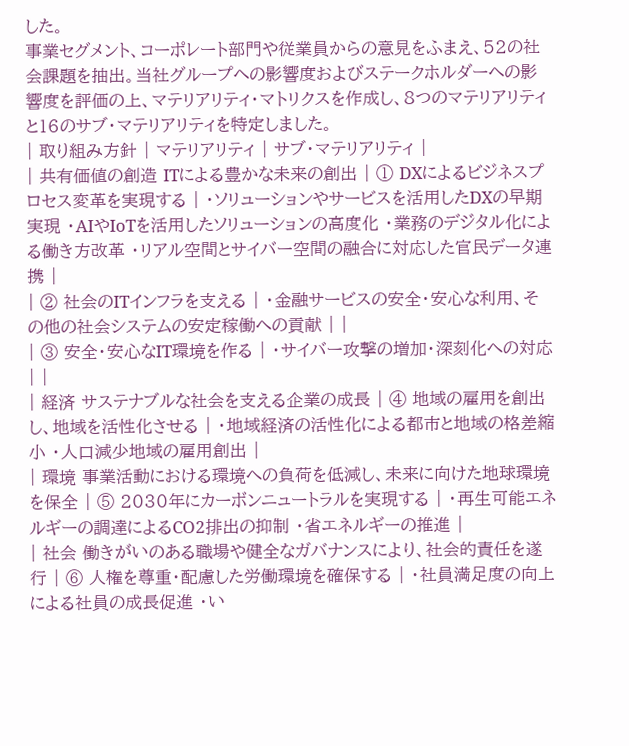した。
事業セグメント、コーポレート部門や従業員からの意見をふまえ、52の社会課題を抽出。当社グループへの影響度およびステークホルダーへの影響度を評価の上、マテリアリティ・マトリクスを作成し、8つのマテリアリティと16のサブ・マテリアリティを特定しました。
| 取り組み方針 | マテリアリティ | サブ・マテリアリティ |
| 共有価値の創造 ITによる豊かな未来の創出 | ① DXによるビジネスプロセス変革を実現する | ・ソリューションやサービスを活用したDXの早期実現 ・AIやIoTを活用したソリューションの高度化 ・業務のデジタル化による働き方改革 ・リアル空間とサイバー空間の融合に対応した官民データ連携 |
| ② 社会のITインフラを支える | ・金融サービスの安全・安心な利用、その他の社会システムの安定稼働への貢献 | |
| ③ 安全・安心なIT環境を作る | ・サイバー攻撃の増加・深刻化への対応 | |
| 経済 サステナブルな社会を支える企業の成長 | ④ 地域の雇用を創出し、地域を活性化させる | ・地域経済の活性化による都市と地域の格差縮小 ・人口減少地域の雇用創出 |
| 環境 事業活動における環境への負荷を低減し、未来に向けた地球環境を保全 | ⑤ 2030年にカーボンニュートラルを実現する | ・再生可能エネルギーの調達によるCO2排出の抑制 ・省エネルギーの推進 |
| 社会 働きがいのある職場や健全なガバナンスにより、社会的責任を遂行 | ⑥ 人権を尊重・配慮した労働環境を確保する | ・社員満足度の向上による社員の成長促進 ・い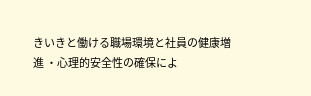きいきと働ける職場環境と社員の健康増進 ・心理的安全性の確保によ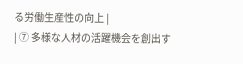る労働生産性の向上 |
| ⑦ 多様な人材の活躍機会を創出す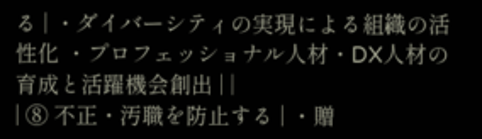る | ・ダイバーシティの実現による組織の活性化 ・プロフェッショナル人材・DX人材の育成と活躍機会創出 | |
| ⑧ 不正・汚職を防止する | ・贈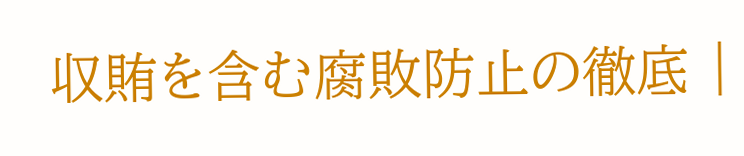収賄を含む腐敗防止の徹底 |